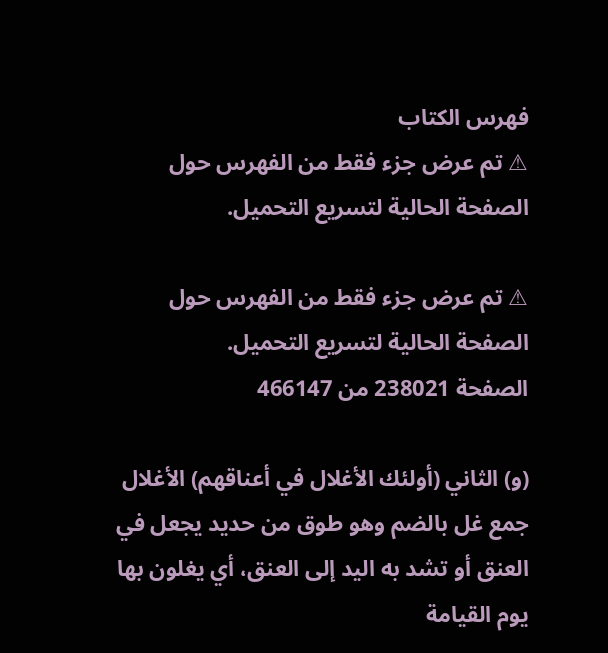فهرس الكتاب
⚠ تم عرض جزء فقط من الفهرس حول الصفحة الحالية لتسريع التحميل.

⚠ تم عرض جزء فقط من الفهرس حول الصفحة الحالية لتسريع التحميل.
الصفحة 238021 من 466147

(و) الثاني (أولئك الأغلال في أعناقهم) الأغلال جمع غل بالضم وهو طوق من حديد يجعل في العنق أو تشد به اليد إلى العنق، أي يغلون بها يوم القيامة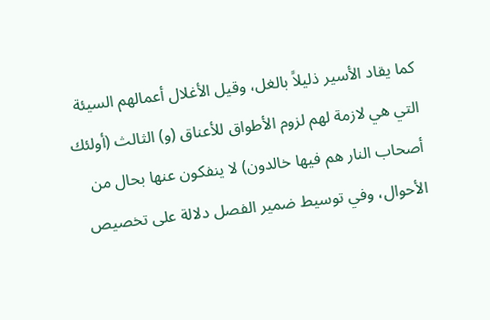كما يقاد الأسير ذليلاً بالغل، وقيل الأغلال أعمالهم السيئة التي هي لازمة لهم لزوم الأطواق للأعناق (و) الثالث (أولئك أصحاب النار هم فيها خالدون) لا ينفكون عنها بحال من الأحوال، وفي توسيط ضمير الفصل دلالة على تخصيص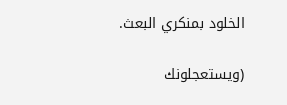الخلود بمنكري البعث.

(ويستعجلونك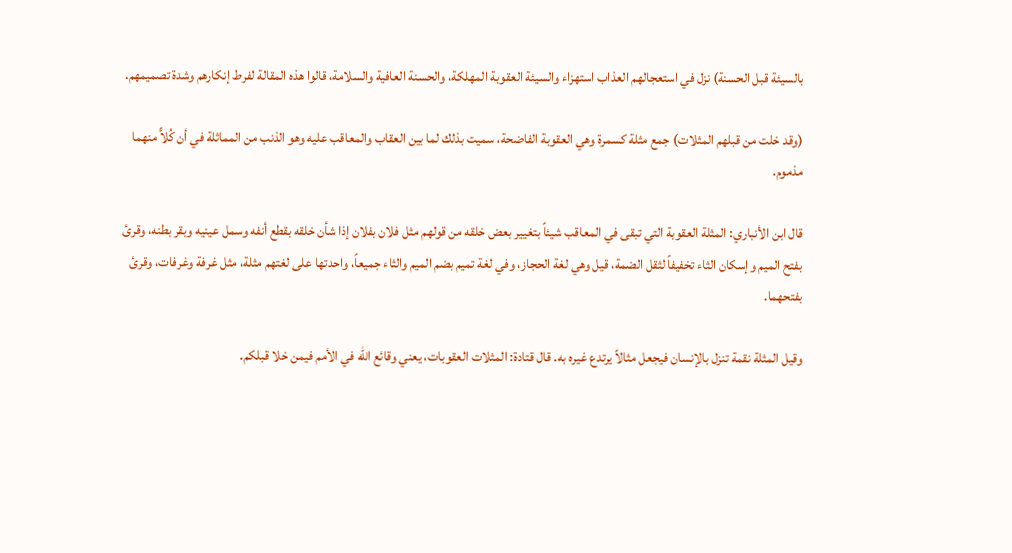بالسيئة قبل الحسنة) نزل في استعجالهم العذاب استهزاء والسيئة العقوبة المهلكة، والحسنة العافية والسلامة، قالوا هذه المقالة لفرط إنكارهم وشدة تصميمهم.

(وقد خلت من قبلهم المثلات) جمع مثلة كسمرة وهي العقوبة الفاضحة، سميت بذلك لما بين العقاب والمعاقب عليه وهو الذنب من المماثلة في أن كُلاًّ منهما مذموم.

قال ابن الأنباري: المثلة العقوبة التي تبقى في المعاقب شيئاً بتغيير بعض خلقه من قولهم مثل فلان بفلان إذا شأن خلقه بقطع أنفه وسمل عينيه وبقر بطنه، وقرئ بفتح الميم وإسكان الثاء تخفيفاً لثقل الضمة، قيل وهي لغة الحجاز، وفي لغة تميم بضم الميم والثاء جميعاً، واحدتها على لغتهم مثلة، مثل غرفة وغرفات، وقرئ بفتحهما.

وقيل المثلة نقمة تنزل بالإنسان فيجعل مثالاً يرتدع غيره به. قال قتادة: المثلات العقوبات، يعني وقائع الله في الأمم فيمن خلا قبلكم.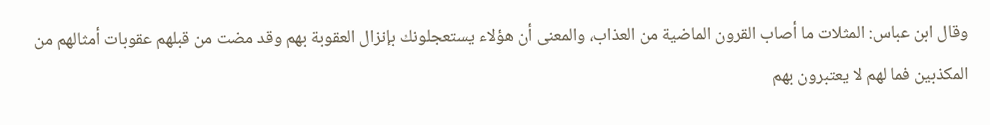وقال ابن عباس: المثلات ما أصاب القرون الماضية من العذاب، والمعنى أن هؤلاء يستعجلونك بإنزال العقوبة بهم وقد مضت من قبلهم عقوبات أمثالهم من المكذبين فما لهم لا يعتبرون بهم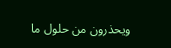ويحذرون من حلول ما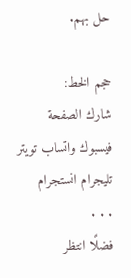حل بهم.

حجم الخط:
شارك الصفحة
فيسبوك واتساب تويتر تليجرام انستجرام
. . .
فضلًا انتظر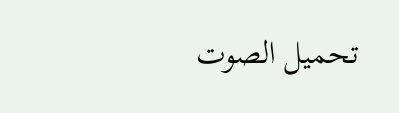تحميل الصوت